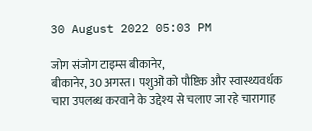30 August 2022 05:03 PM

जोग संजोग टाइम्स बीकानेर,
बीकानेर, 30 अगस्त। पशुओं को पौष्टिक और स्वास्थ्यवर्धक चारा उपलब्ध करवाने के उद्देश्य से चलाए जा रहे चारागाह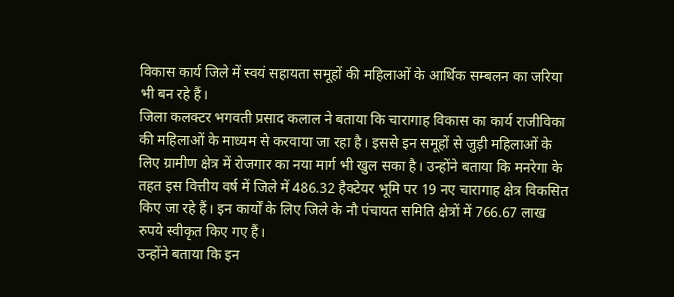विकास कार्य जिले में स्वयं सहायता समूहों की महिलाओं के आर्थिक सम्बलन का जरिया भी बन रहे हैं।
जिला कलक्टर भगवती प्रसाद कलाल ने बताया कि चारागाह विकास का कार्य राजीविका की महिलाओं के माध्यम से करवाया जा रहा है। इससे इन समूहों से जुड़ी महिलाओं के लिए ग्रामीण क्षेत्र में रोजगार का नया मार्ग भी खुल सका है। उन्होंने बताया कि मनरेगा के तहत इस वित्तीय वर्ष में जिले में 486.32 हैक्टेयर भूमि पर 19 नए चारागाह क्षेत्र विकसित किए जा रहे हैं। इन कार्यों के लिए जिले के नौ पंचायत समिति क्षेत्रों में 766.67 लाख रुपये स्वीकृत किए गए हैं।
उन्होंने बताया कि इन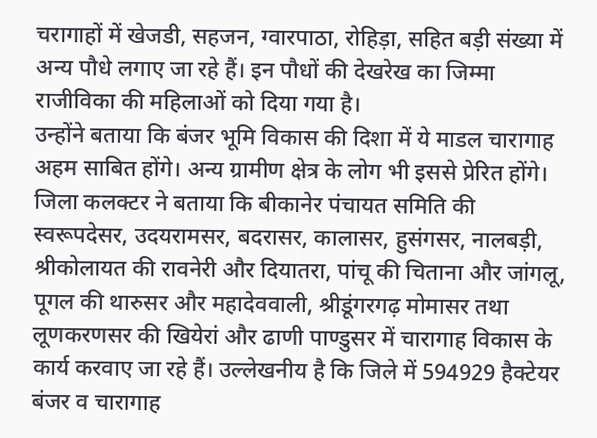चरागाहों में खेजडी, सहजन, ग्वारपाठा, रोहिड़ा, सहित बड़ी संख्या में अन्य पौधे लगाए जा रहे हैं। इन पौधों की देखरेख का जिम्मा राजीविका की महिलाओं को दिया गया है।
उन्होंने बताया कि बंजर भूमि विकास की दिशा में ये माडल चारागाह अहम साबित होंगे। अन्य ग्रामीण क्षेत्र के लोग भी इससे प्रेरित होंगे।
जिला कलक्टर ने बताया कि बीकानेर पंचायत समिति की स्वरूपदेसर, उदयरामसर, बदरासर, कालासर, हुसंगसर, नालबड़ी, श्रीकोलायत की रावनेरी और दियातरा, पांचू की चिताना और जांगलू, पूगल की थारुसर और महादेववाली, श्रीडूंगरगढ़ मोमासर तथा लूणकरणसर की खियेरां और ढाणी पाण्डुसर में चारागाह विकास के कार्य करवाए जा रहे हैं। उल्लेखनीय है कि जिले में 594929 हैक्टेयर बंजर व चारागाह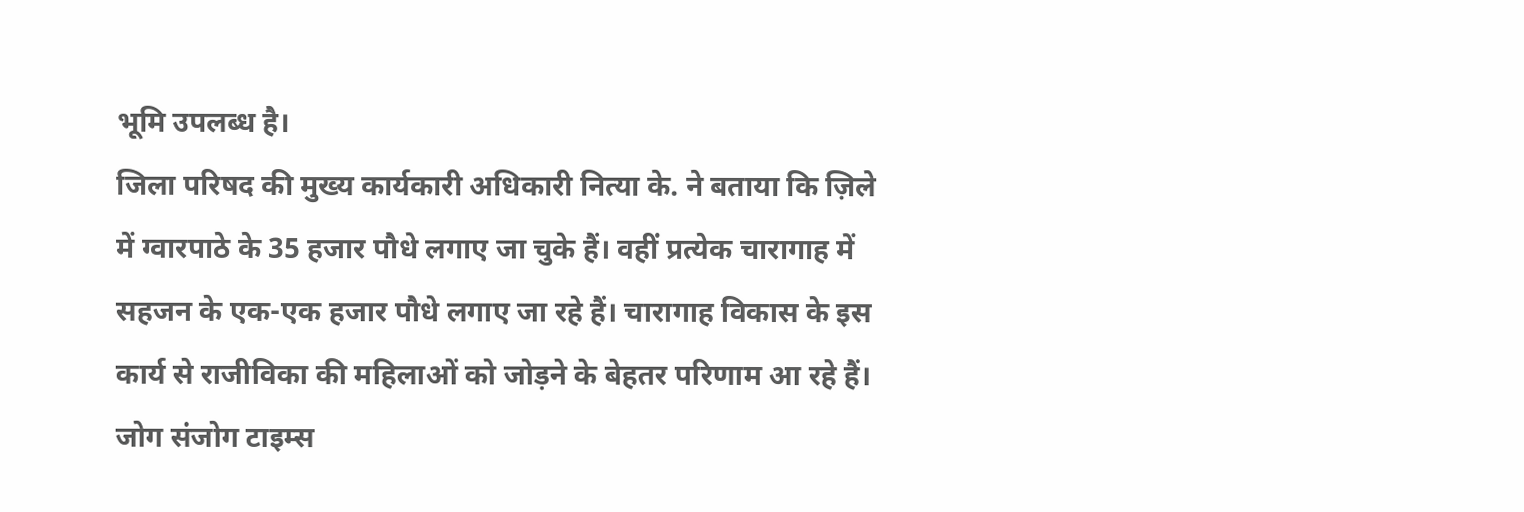भूमि उपलब्ध है।
जिला परिषद की मुख्य कार्यकारी अधिकारी नित्या के. ने बताया कि ज़िले में ग्वारपाठे के 35 हजार पौधे लगाए जा चुके हैं। वहीं प्रत्येक चारागाह में सहजन के एक-एक हजार पौधे लगाए जा रहे हैं। चारागाह विकास के इस कार्य से राजीविका की महिलाओं को जोड़ने के बेहतर परिणाम आ रहे हैं।
जोग संजोग टाइम्स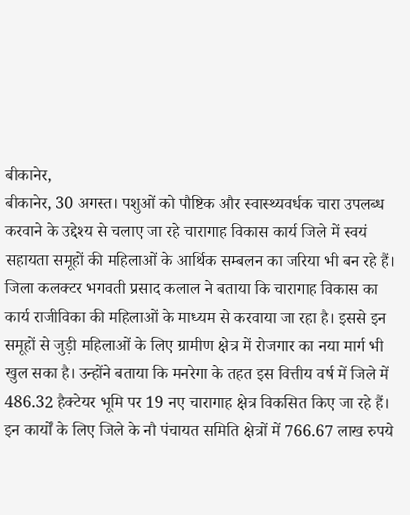बीकानेर,
बीकानेर, 30 अगस्त। पशुओं को पौष्टिक और स्वास्थ्यवर्धक चारा उपलब्ध करवाने के उद्देश्य से चलाए जा रहे चारागाह विकास कार्य जिले में स्वयं सहायता समूहों की महिलाओं के आर्थिक सम्बलन का जरिया भी बन रहे हैं।
जिला कलक्टर भगवती प्रसाद कलाल ने बताया कि चारागाह विकास का कार्य राजीविका की महिलाओं के माध्यम से करवाया जा रहा है। इससे इन समूहों से जुड़ी महिलाओं के लिए ग्रामीण क्षेत्र में रोजगार का नया मार्ग भी खुल सका है। उन्होंने बताया कि मनरेगा के तहत इस वित्तीय वर्ष में जिले में 486.32 हैक्टेयर भूमि पर 19 नए चारागाह क्षेत्र विकसित किए जा रहे हैं। इन कार्यों के लिए जिले के नौ पंचायत समिति क्षेत्रों में 766.67 लाख रुपये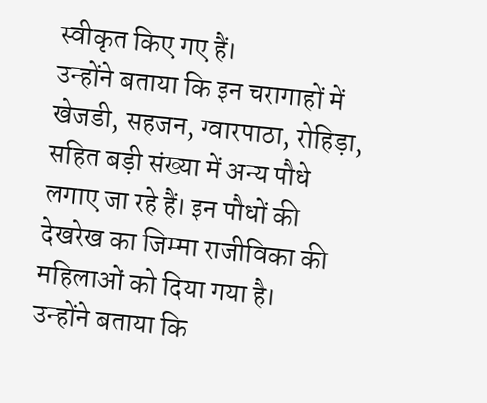स्वीकृत किए गए हैं।
उन्होंने बताया कि इन चरागाहों में खेजडी, सहजन, ग्वारपाठा, रोहिड़ा, सहित बड़ी संख्या में अन्य पौधे लगाए जा रहे हैं। इन पौधों की देखरेख का जिम्मा राजीविका की महिलाओं को दिया गया है।
उन्होंने बताया कि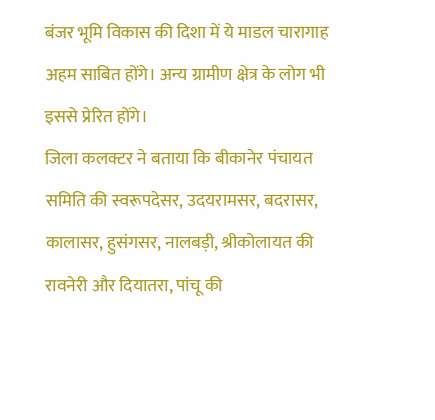बंजर भूमि विकास की दिशा में ये माडल चारागाह अहम साबित होंगे। अन्य ग्रामीण क्षेत्र के लोग भी इससे प्रेरित होंगे।
जिला कलक्टर ने बताया कि बीकानेर पंचायत समिति की स्वरूपदेसर, उदयरामसर, बदरासर, कालासर, हुसंगसर, नालबड़ी, श्रीकोलायत की रावनेरी और दियातरा, पांचू की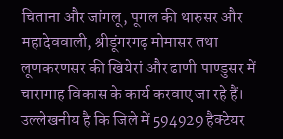चिताना और जांगलू, पूगल की थारुसर और महादेववाली, श्रीडूंगरगढ़ मोमासर तथा लूणकरणसर की खियेरां और ढाणी पाण्डुसर में चारागाह विकास के कार्य करवाए जा रहे हैं। उल्लेखनीय है कि जिले में 594929 हैक्टेयर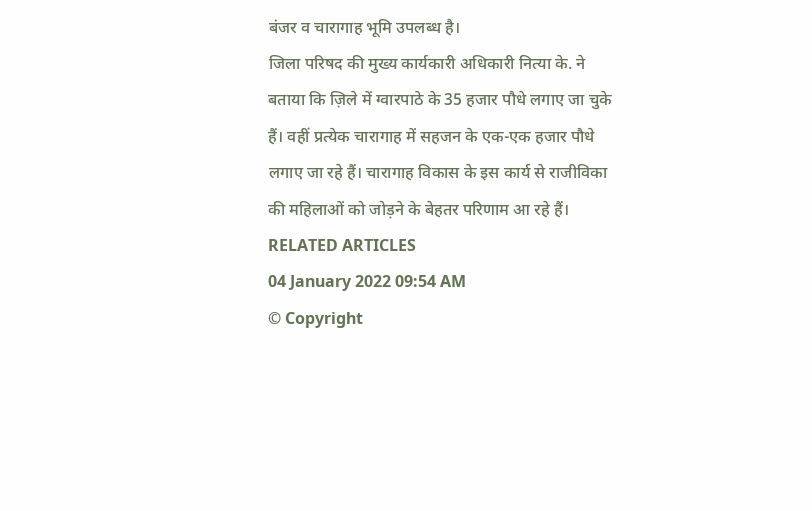बंजर व चारागाह भूमि उपलब्ध है।
जिला परिषद की मुख्य कार्यकारी अधिकारी नित्या के. ने बताया कि ज़िले में ग्वारपाठे के 35 हजार पौधे लगाए जा चुके हैं। वहीं प्रत्येक चारागाह में सहजन के एक-एक हजार पौधे लगाए जा रहे हैं। चारागाह विकास के इस कार्य से राजीविका की महिलाओं को जोड़ने के बेहतर परिणाम आ रहे हैं।
RELATED ARTICLES
04 January 2022 09:54 AM
© Copyright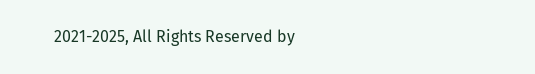2021-2025, All Rights Reserved by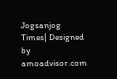Jogsanjog Times| Designed by amoadvisor.com